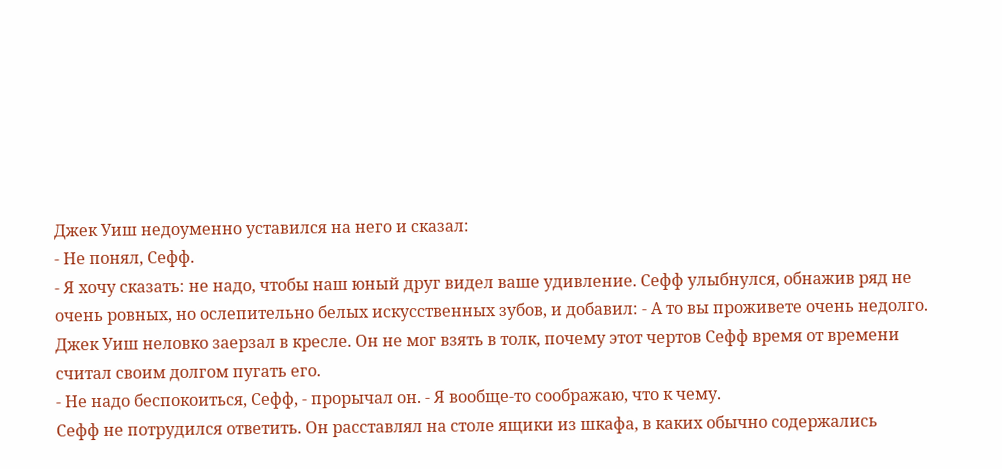Джек Уиш недоуменно уставился на него и сказал:
- Не понял, Сефф.
- Я хочу сказать: не надо, чтобы наш юный друг видел ваше удивление. Сефф улыбнулся, обнажив ряд не очень ровных, но ослепительно белых искусственных зубов, и добавил: - А то вы проживете очень недолго.
Джек Уиш неловко заерзал в кресле. Он не мог взять в толк, почему этот чертов Сефф время от времени считал своим долгом пугать его.
- Не надо беспокоиться, Сефф, - прорычал он. - Я вообще-то соображаю, что к чему.
Сефф не потрудился ответить. Он расставлял на столе ящики из шкафа, в каких обычно содержались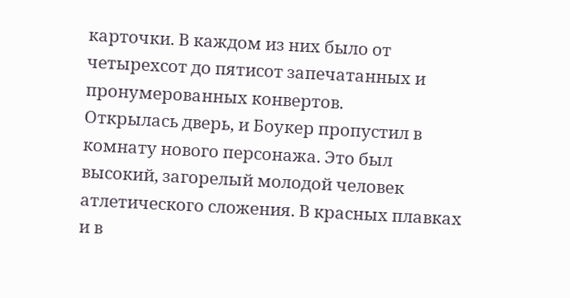карточки. В каждом из них было от четырехсот до пятисот запечатанных и пронумерованных конвертов.
Открылась дверь, и Боукер пропустил в комнату нового персонажа. Это был высокий, загорелый молодой человек атлетического сложения. В красных плавках и в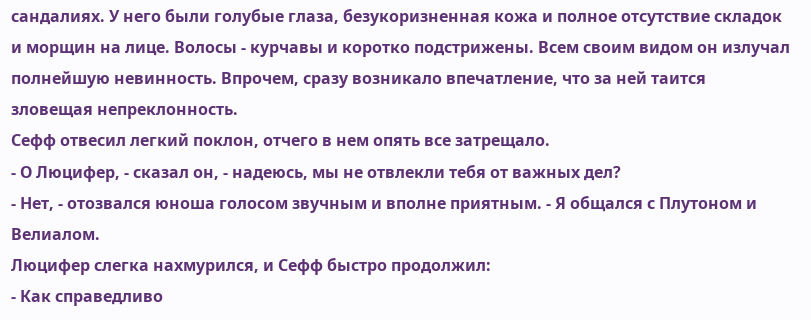сандалиях. У него были голубые глаза, безукоризненная кожа и полное отсутствие складок и морщин на лице. Волосы - курчавы и коротко подстрижены. Всем своим видом он излучал полнейшую невинность. Впрочем, сразу возникало впечатление, что за ней таится зловещая непреклонность.
Сефф отвесил легкий поклон, отчего в нем опять все затрещало.
- О Люцифер, - сказал он, - надеюсь, мы не отвлекли тебя от важных дел?
- Нет, - отозвался юноша голосом звучным и вполне приятным. - Я общался с Плутоном и Велиалом.
Люцифер слегка нахмурился, и Сефф быстро продолжил:
- Как справедливо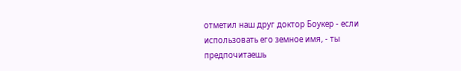отметил наш друг доктор Боукер - если использовать его земное имя, - ты предпочитаешь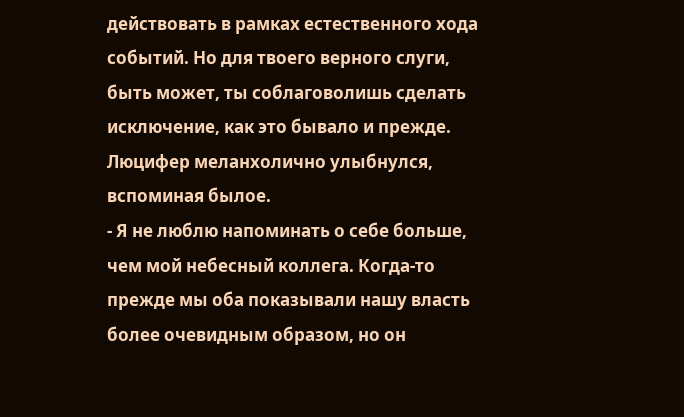действовать в рамках естественного хода событий. Но для твоего верного слуги, быть может, ты соблаговолишь сделать исключение, как это бывало и прежде.
Люцифер меланхолично улыбнулся, вспоминая былое.
- Я не люблю напоминать о себе больше, чем мой небесный коллега. Когда-то прежде мы оба показывали нашу власть более очевидным образом, но он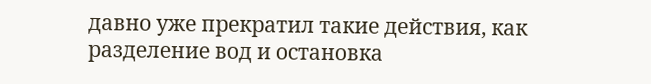давно уже прекратил такие действия, как разделение вод и остановка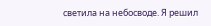светила на небосводе. Я решил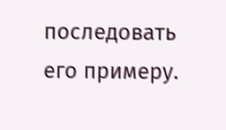последовать его примеру.